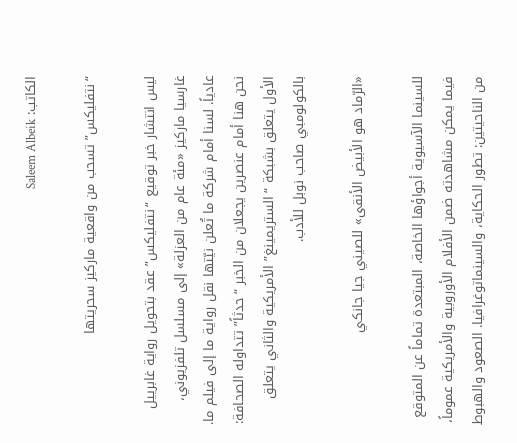الكاتب: Saleem Albeik

“نتفليكس” تسحب من واقعية ماركيز سحريتها

ليس انتشار خبر توقيع “نتفليكس” عقد بتحويل رواية غابرييل غارسيا ماركيز «مئة عام من العزلة» إلى مسلسل تلفزيوني، عادياً. لسنا أمام شركة ما تُعلن نيّتها نقل رواية ما إلى فيلم ما. نحن هنا أمام عنصرين يجعلان من الخبر “حدثاً” تتداوله الصحافة: الأول يتعلق بشبكة “الستريمينغ” الأمريكية والثاني يتعلق بالكولومبي صاحب نوبل للأدب.

«الرّماد هو الأبيض الأنقى» للصيني جيا جانكي

للسينما الآسيوية أجواؤها الخاصة، المبتعدة تماماً عن المتوقع فيما يمكن مشاهدته ضمن الأفلام الأوروبية والأمريكية عموماً، من الناحيتين: تطور الحكاية، والسينماتوغرافيا. الصعود والهبوط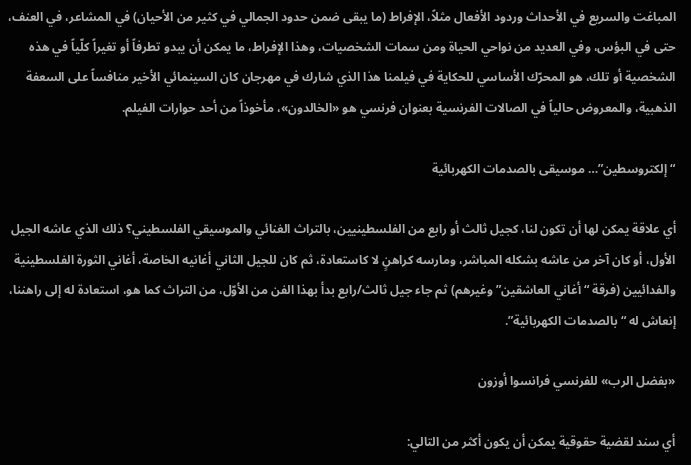المباغت والسريع في الأحداث وردود الأفعال مثلاً، الإفراط (ما يبقى ضمن حدود الجمالي في كثير من الأحيان) في المشاعر، في العنف، حتى في البؤس، وفي العديد من نواحي الحياة ومن سمات الشخصيات، وهذا الإفراط، ما يمكن أن يبدو تطرفاً أو تغيراً كلّياً في هذه الشخصية أو تلك، هو المحرّك الأساسي للحكاية في فيلمنا هذا الذي شارك في مهرجان كان السينمائي الأخير منافساً على السعفة الذهبية، والمعروض حالياً في الصالات الفرنسية بعنوان فرنسي هو «الخالدون»، مأخوذاً من أحد حوارات الفيلم.

“إلكتروسطين”… موسيقى بالصدمات الكهربائية

أي علاقة يمكن لها أن تكون لنا، كجيل ثالث أو رابع من الفلسطينيين، بالتراث الغنائي والموسيقي الفلسطيني؟ ذلك الذي عاشه الجيل الأول، أو كان آخر من عاشه بشكله المباشر، ومارسه كراهنٍ لا كاستعادة، ثم كان للجيل الثاني أغانيه الخاصة، أغاني الثورة الفلسطينية والفدائيين (فرقة “أغاني العاشقين” وغيرهم) ثم جاء جيل ثالث/رابع بدأ بهذا الفن من الأوّل، من التراث كما هو، استعادة له إلى راهننا، إنعاش له “بالصدمات الكهربائية”.

«بفضل الرب» للفرنسي فرانسوا أوزون

أي سند لقضية حقوقية يمكن أن يكون أكثر من التالي: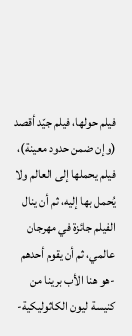فيلم حولها، فيلم جيّد أقصد (وإن ضمن حدود معينة)، فيلم يحملها إلى العالم ولا يُحمل بها إليه، ثم أن ينال الفيلم جائزة في مهرجان عالمي، ثم أن يقوم أحدهم -هو هنا الأب برينا من كنيسة ليون الكاثوليكية-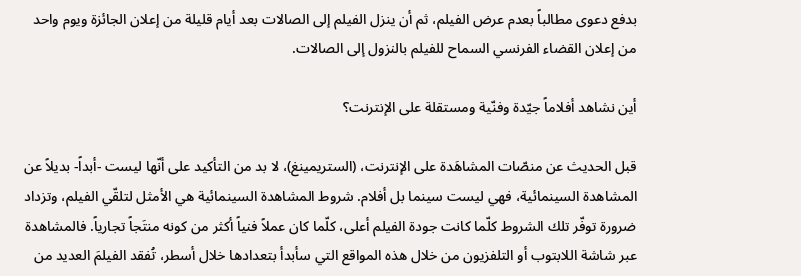بدفع دعوى مطالباً بعدم عرض الفيلم، ثم أن ينزل الفيلم إلى الصالات بعد أيام قليلة من إعلان الجائزة ويوم واحد من إعلان القضاء الفرنسي السماح للفيلم بالنزول إلى الصالات.

أين نشاهد أفلاماً جيّدة وفنّية ومستقلة على الإنترنت؟

قبل الحديث عن منصّات المشاهَدة على الإنترنت، (الستريمينغ)، لا بد من التأكيد على أنّها ليست -أبداً- بديلاً عن المشاهدة السينمائية، فهي ليست سينما بل أفلام. شروط المشاهدة السينمائية هي الأمثل لتلقّي الفيلم، وتزداد ضرورة توفّر تلك الشروط كلّما كانت جودة الفيلم أعلى، كلّما كان عملاً فنياً أكثر من كونه منتَجاً تجارياً. فالمشاهدة عبر شاشة اللابتوب أو التلفزيون من خلال هذه المواقع التي سأبدأ بتعدادها خلال أسطر، تُفقد الفيلمَ العديد من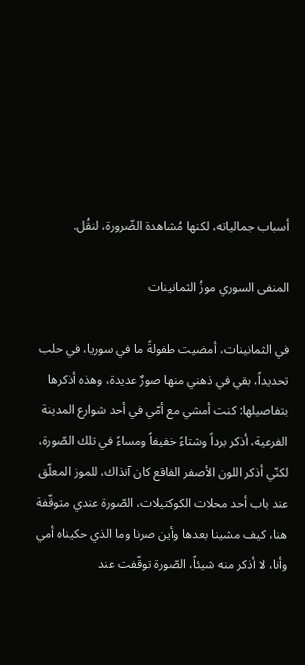أسباب جمالياته، لكنها مُشاهدة الضّرورة، لنقُل.

المنفى السوري موزُ الثمانينات

في الثمانينات، أمضيت طفولةً ما في سوريا، في حلب تحديداً، بقي في ذهني منها صورٌ عديدة، وهذه أذكرها بتفاصيلها: كنت أمشي مع أمّي في أحد شوارع المدينة الفرعية، أذكر برداً وشتاءً خفيفاً ومساءً في تلك الصّورة، لكنّي أذكر اللون الأصفر الفاقع كان آنذاك، للموز المعلّق عند باب أحد محلات الكوكتيلات، الصّورة عندي متوقّفة هنا، كيف مشينا بعدها وأين صرنا وما الذي حكيناه أمي وأنا، لا أذكر منه شيئاً، الصّورة توقّفت عند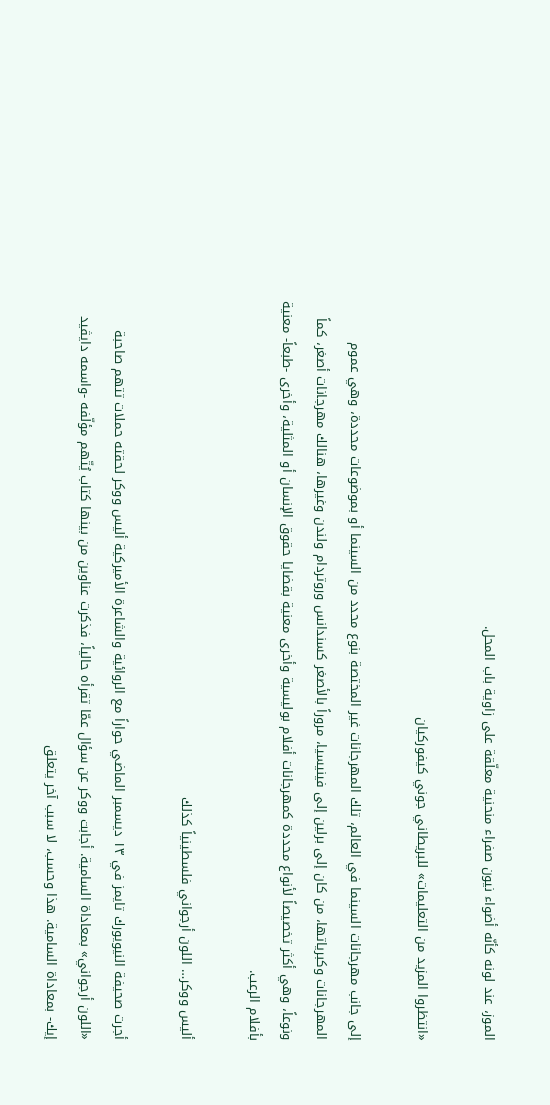الموز، عند لونه كأنّه أضواء نيون صفراء منحنية معلّقة على زاوية باب المحل.

«انتظروا المزيد من التعليمات» للبريطاني جوني كيفوركيان

إلى جانب مهرجانات السينما في العالم، تلك المهرجانات غير المختصة بنوع محدد من السينما أو بموضوعات محددة، وهي عموم المهرجانات وكبرياتها، من كان إلى برلين إلى فينيسيا، مروراً بالأصغر كسندانس وروتردام ولندن وغيرها، هنالك مهرجانات أصغر، كماً ونوعاً، وهي أكثر تخصيصاً لأنواع محددة كمهرجانات أفلام بوليسية وأخرى معنية بقضايا حقوق الإنسان أو المثلية، وأخرى -طبعاً- معنية بأفلام الرعب.

أليس ووكر… اللون أرجواني فلسطينياً كذلك

أجرت صحيفة النيويورك تايمز في ١٣ ديسمبر الماضي حواراً مع الروائية والشاعرة الأميركية أليس ووكر لحقته حملات تتهم صاحبة «اللون أرجواني» بمعاداة السامية. أجابت ووكر عن سؤال عمّا تقرأه حالياً، فذكرت عناوين من بينها كتاب يُتّهم مؤلّفه -واسمه دايڤيد إيك- بمعاداة السامية. هذا وحسب، لا سبب آخر يتعلق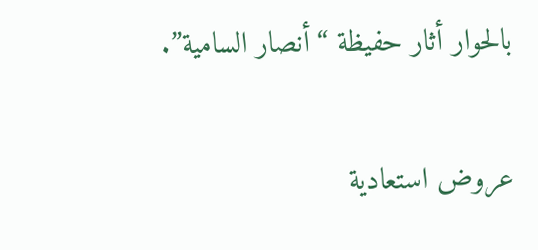بالحوار أثار حفيظة “أنصار السامية”.

عروض استعادية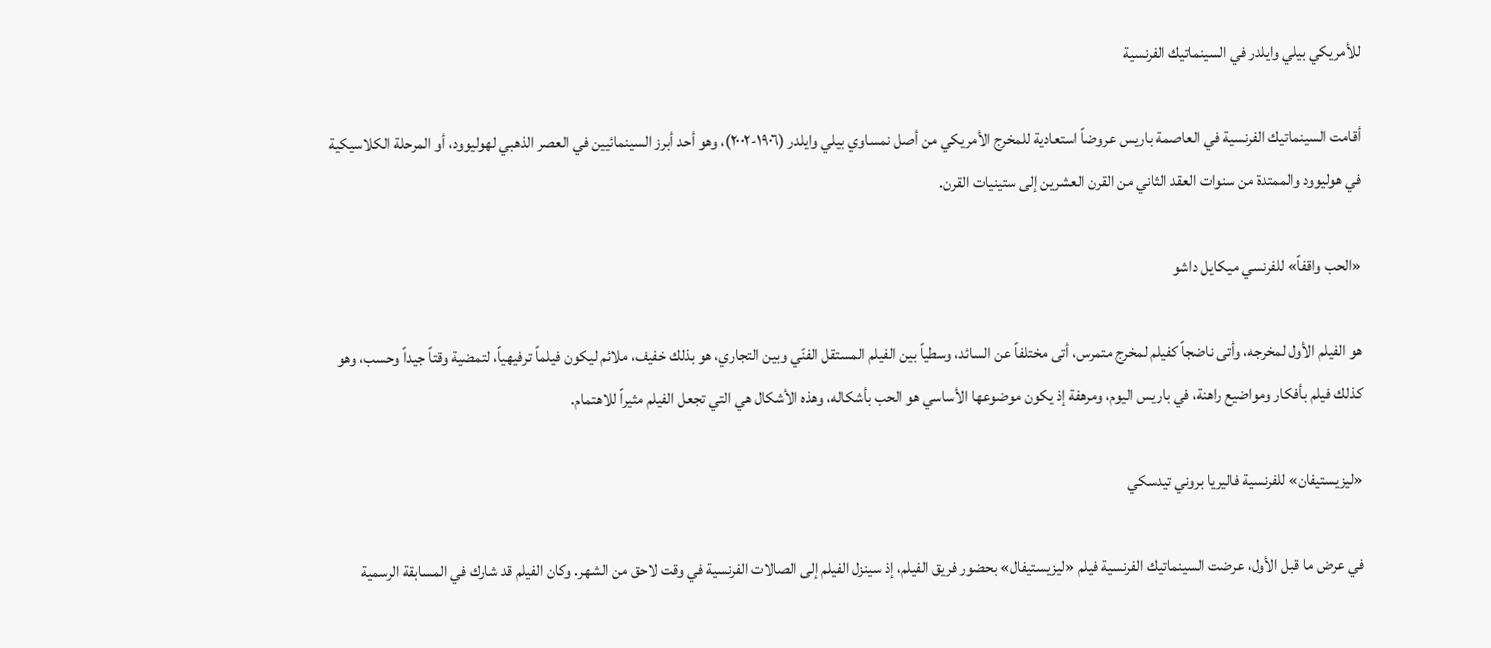للأمريكي بيلي وايلدر في السينماتيك الفرنسية

أقامت السينماتيك الفرنسية في العاصمة باريس عروضاً استعادية للمخرج الأمريكي من أصل نمساوي بيلي وايلدر (١٩٠٦-٢٠٠٢)، وهو أحد أبرز السينمائيين في العصر الذهبي لهوليوود، أو المرحلة الكلاسيكية في هوليوود والممتدة من سنوات العقد الثاني من القرن العشرين إلى ستينيات القرن.

«الحب واقفاً» للفرنسي ميكايل داشو

هو الفيلم الأول لمخرجه، وأتى ناضجاً كفيلم لمخرج متمرس، أتى مختلفاً عن السائد، وسطياً بين الفيلم المستقل الفنّي وبين التجاري، هو بذلك خفيف، ملائم ليكون فيلماً ترفيهياً، لتمضية وقتاً جيداً وحسب، وهو كذلك فيلم بأفكار ومواضيع راهنة، في باريس اليوم، ومرهفة إذ يكون موضوعها الأساسي هو الحب بأشكاله، وهذه الأشكال هي التي تجعل الفيلم مثيراً للاهتمام.

«ليزيستيفان» للفرنسية فاليريا بروني تيدسكي

في عرض ما قبل الأول، عرضت السينماتيك الفرنسية فيلم «ليزيستيفال» بحضور فريق الفيلم، إذ سينزل الفيلم إلى الصالات الفرنسية في وقت لاحق من الشهر. وكان الفيلم قد شارك في المسابقة الرسمية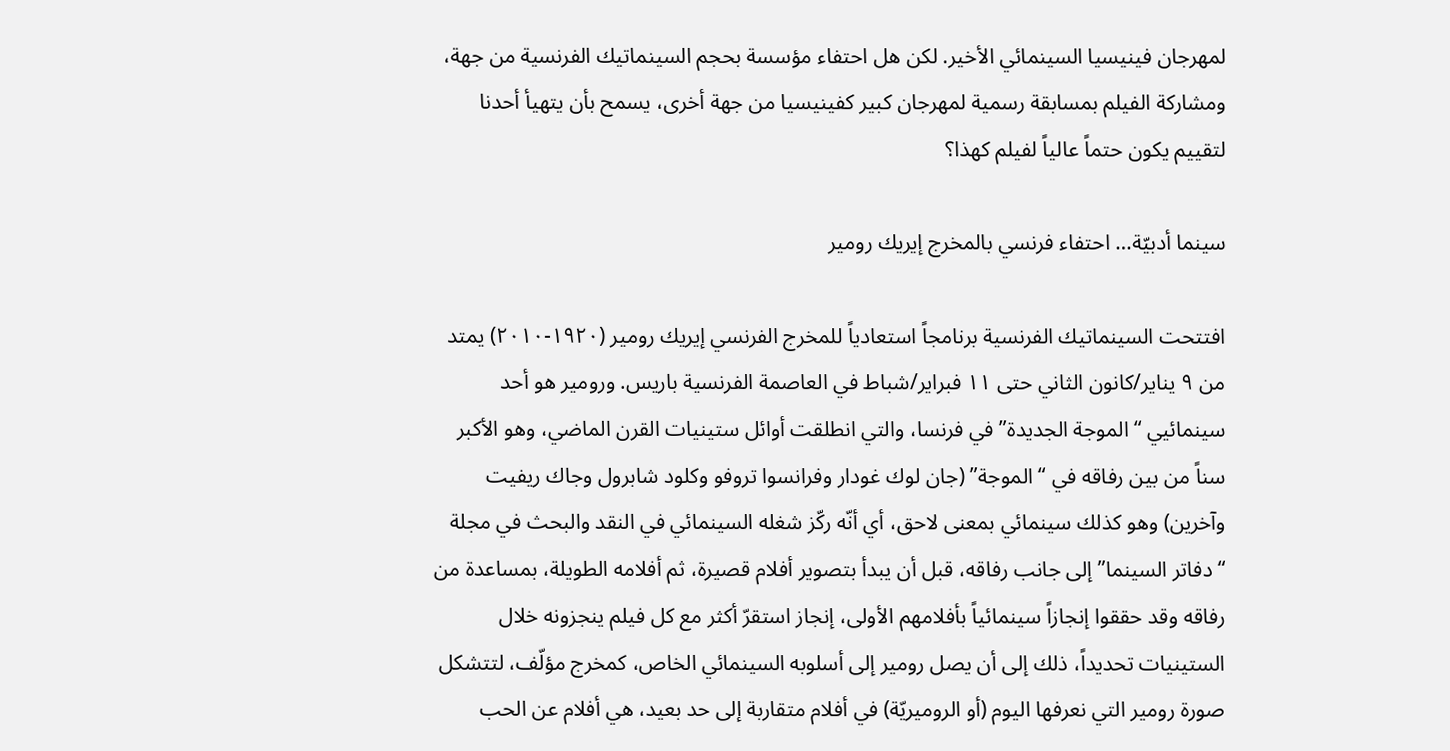لمهرجان فينيسيا السينمائي الأخير. لكن هل احتفاء مؤسسة بحجم السينماتيك الفرنسية من جهة، ومشاركة الفيلم بمسابقة رسمية لمهرجان كبير كفينيسيا من جهة أخرى، يسمح بأن يتهيأ أحدنا لتقييم يكون حتماً عالياً لفيلم كهذا؟

سينما أدبيّة… احتفاء فرنسي بالمخرج إيريك رومير

افتتحت السينماتيك الفرنسية برنامجاً استعادياً للمخرج الفرنسي إيريك رومير (١٩٢٠-٢٠١٠) يمتد من ٩ يناير/كانون الثاني حتى ١١ فبراير/شباط في العاصمة الفرنسية باريس. ورومير هو أحد سينمائيي “الموجة الجديدة” في فرنسا، والتي انطلقت أوائل ستينيات القرن الماضي، وهو الأكبر سناً من بين رفاقه في “الموجة” (جان لوك غودار وفرانسوا تروفو وكلود شابرول وجاك ريفيت وآخرين) وهو كذلك سينمائي بمعنى لاحق، أي أنّه ركّز شغله السينمائي في النقد والبحث في مجلة “دفاتر السينما” إلى جانب رفاقه، قبل أن يبدأ بتصوير أفلام قصيرة، ثم أفلامه الطويلة، بمساعدة من رفاقه وقد حققوا إنجازاً سينمائياً بأفلامهم الأولى، إنجاز استقرّ أكثر مع كل فيلم ينجزونه خلال الستينيات تحديداً، ذلك إلى أن يصل رومير إلى أسلوبه السينمائي الخاص، كمخرج مؤلّف، لتتشكل صورة رومير التي نعرفها اليوم (أو الروميريّة) في أفلام متقاربة إلى حد بعيد، هي أفلام عن الحب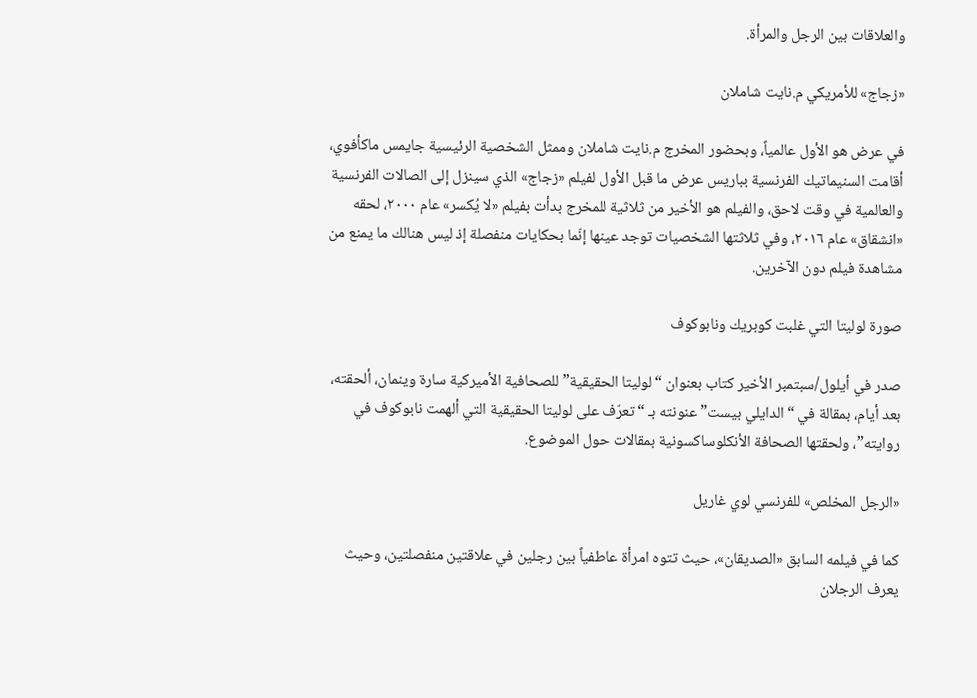والعلاقات بين الرجل والمرأة.

«زجاج» للأمريكي م.نايت شاملان

في عرض هو الأول عالمياً، وبحضور المخرج م.نايت شاملان وممثل الشخصية الرئيسية جايمس ماكأفوي، أقامت السنيماتيك الفرنسية بباريس عرض ما قبل الأول لفيلم «زجاج» الذي سينزل إلى الصالات الفرنسية والعالمية في وقت لاحق، والفيلم هو الأخير من ثلاثية للمخرج بدأت بفيلم «لا يُكسر» عام ٢٠٠٠، لحقه «انشقاق» عام ٢٠١٦، وفي ثلاثتها الشخصيات توجد عينها إنّما بحكايات منفصلة إذ ليس هنالك ما يمنع من مشاهدة فيلم دون الآخرين.

صورة لوليتا التي غلبت كوبريك ونابوكوف

صدر في أيلول/سبتمبر الأخير كتاب بعنوان “لوليتا الحقيقية” للصحافية الأميركية سارة وينمان، ألحقته، بعد أيام، بمقالة في “الدايلي بيست” عنونته بـ “تعرّف على لوليتا الحقيقية التي ألهمت نابوكوف في روايته”، ولحقتها الصحافة الأنكلوساكسونية بمقالات حول الموضوع.

«الرجل المخلص» للفرنسي لوي غاريل

كما في فيلمه السابق «الصديقان»، حيث تتوه امرأة عاطفياً بين رجلين في علاقتين منفصلتين، وحيث يعرف الرجلان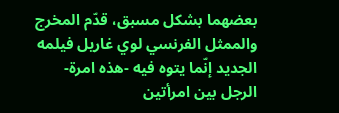بعضهما بشكل مسبق، قدّم المخرج والممثل الفرنسي لوي غاريل فيلمه الجديد إنّما يتوه فيه -هذه امرة- الرجل بين امرأتين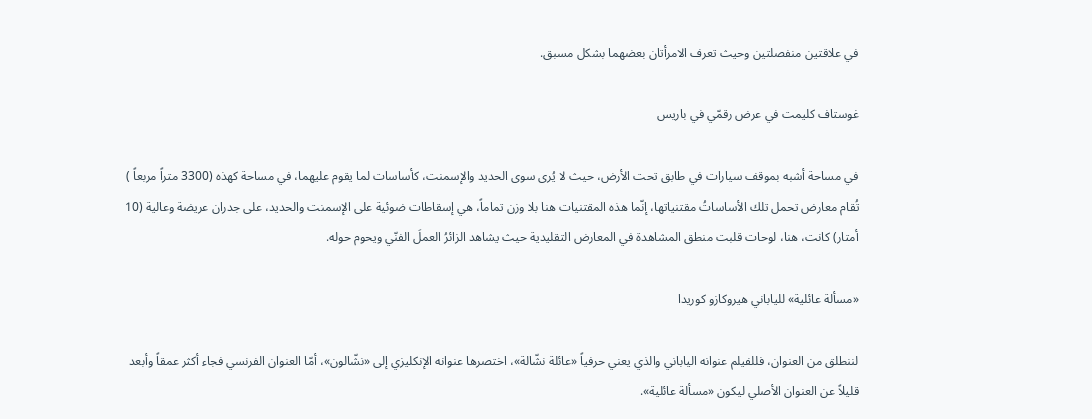في علاقتين منفصلتين وحيث تعرف الامرأتان بعضهما بشكل مسبق.

غوستاف كليمت في عرض رقمّي في باريس

في مساحة أشبه بموقف سيارات في طابق تحت الأرض، حيث لا يُرى سوى الحديد والإسمنت، كأساسات لما يقوم عليهما، في مساحة كهذه (3300 متراً مربعاً ) تُقام معارض تحمل تلك الأساساتُ مقتنياتها، إنّما هذه المقتنيات هنا بلا وزن تماماً، هي إسقاطات ضوئية على الإسمنت والحديد، على جدران عريضة وعالية (10 أمتار) كانت، هنا، لوحات قلبت منطق المشاهدة في المعارض التقليدية حيث يشاهد الزائرُ العملَ الفنّي ويحوم حوله.

«مسألة عائلية» للياباني هيروكازو كوريدا

لننطلق من العنوان، فللفيلم عنوانه الياباني والذي يعني حرفياً «عائلة نشّالة»، اختصرها عنوانه الإنكليزي إلى «نشّالون»، أمّا العنوان الفرنسي فجاء أكثر عمقاً وأبعد قليلاً عن العنوان الأصلي ليكون «مسألة عائلية».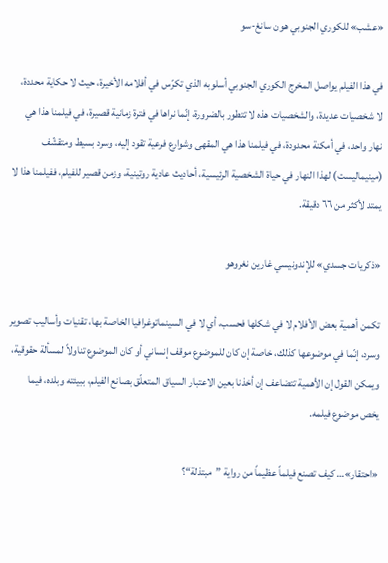«عشب» للكوري الجنوبي هون سانغ-سو

في هذا الفيلم يواصل المخرج الكوري الجنوبي أسلوبه الذي تكرّس في أفلامه الأخيرة، حيث لا حكاية محددة، لا شخصيات عديدة، والشخصيات هذه لا تتطور بالضرورة، إنّما نراها في فترة زمانية قصيرة، في فيلمنا هذا هي نهار واحد، في أمكنة محدودة، في فيلمنا هذا هي المقهى وشوارع فرعية تقود إليه، وسرد بسيط ومتقشّف (مينيماليست) لهذا النهار في حياة الشخصية الرئيسية، أحاديث عادية روتينية، وزمن قصير للفيلم، ففيلمنا هذا لا يمتد لأكثر من ٦٦ دقيقة.

«ذكريات جسدي» للإندونيسي غارين نغروهو

تكمن أهمية بعض الأفلام لا في شكلها فحسب، أي لا في السينماتوغرافيا الخاصة بها، تقنيات وأساليب تصوير وسرد، إنّما في موضوعها كذلك، خاصة إن كان للموضوع موقف إنساني أو كان الموضوع تناولاً لمسألة حقوقية، ويمكن القول إن الأهمية تتضاعف إن أخذنا بعين الاعتبار السياق المتعلّق بصانع الفيلم، ببيئته وبلده، فيما يخص موضوع فيلمه.

«احتقار»… كيف تصنع فيلماً عظيماً من رواية ”مبتذلة“؟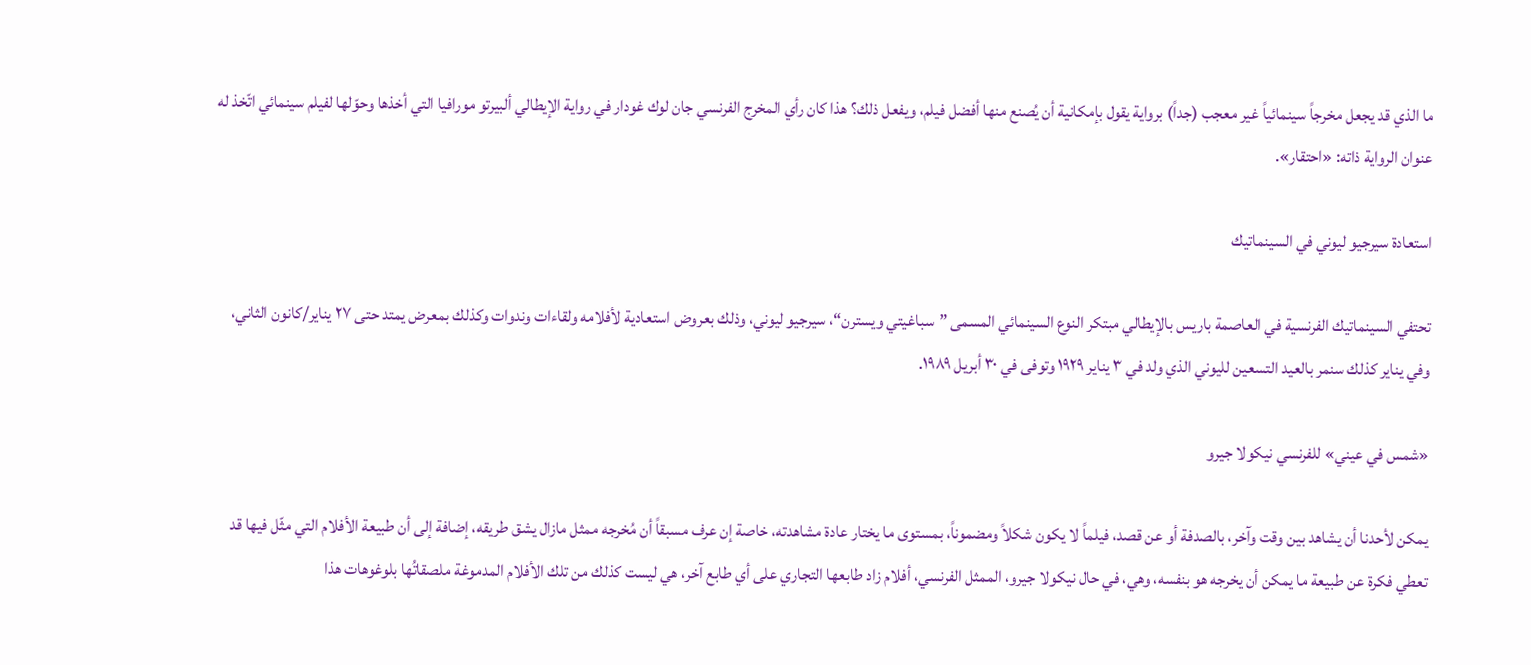ما الذي قد يجعل مخرجاً سينمائياً غير معجب (جداً) برواية يقول بإمكانية أن يُصنع منها أفضل فيلم، ويفعل ذلك؟ هذا كان رأي المخرج الفرنسي جان لوك غودار في رواية الإيطالي ألبيرتو مورافيا التي أخذها وحوّلها لفيلم سينمائي اتّخذ له عنوان الرواية ذاته: «احتقار».

استعادة سيرجيو ليوني في السينماتيك

تحتفي السينماتيك الفرنسية في العاصمة باريس بالإيطالي مبتكر النوع السينمائي المسمى ”سباغيتي ويسترن“، سيرجيو ليوني، وذلك بعروض استعادية لأفلامه ولقاءات وندوات وكذلك بمعرض يمتد حتى ٢٧ يناير/كانون الثاني، وفي يناير كذلك سنمر بالعيد التسعين لليوني الذي ولد في ٣ يناير ١٩٢٩ وتوفى في ٣٠ أبريل ١٩٨٩.

«شمس في عيني» للفرنسي نيكولا جيرو

يمكن لأحدنا أن يشاهد بين وقت وآخر، بالصدفة أو عن قصد، فيلماً لا يكون شكلاً ومضموناً، بمستوى ما يختار عادة مشاهدته، خاصة إن عرف مسبقاً أن مُخرجه ممثل مازال يشق طريقه، إضافة إلى أن طبيعة الأفلام التي مثّل فيها قد تعطي فكرة عن طبيعة ما يمكن أن يخرجه هو بنفسه، وهي، في حال نيكولا جيرو، الممثل الفرنسي، أفلام زاد طابعها التجاري على أي طابع آخر، هي ليست كذلك من تلك الأفلام المدموغة ملصقاتُها بلوغوهات هذا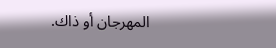المهرجان أو ذاك.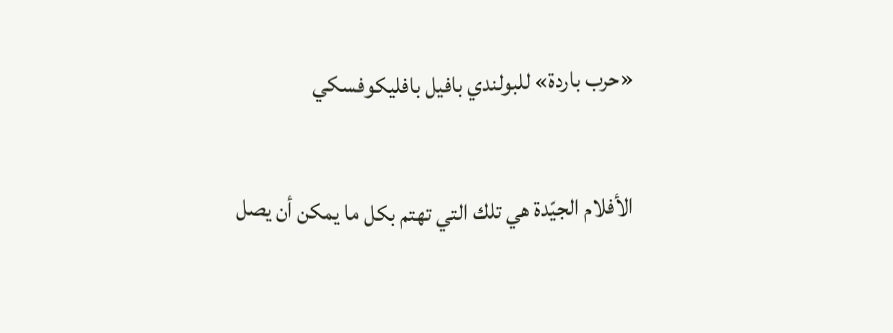«حرب باردة» للبولندي بافيل بافليكوفسكي

الأفلام الجيّدة هي تلك التي تهتم بكل ما يمكن أن يصل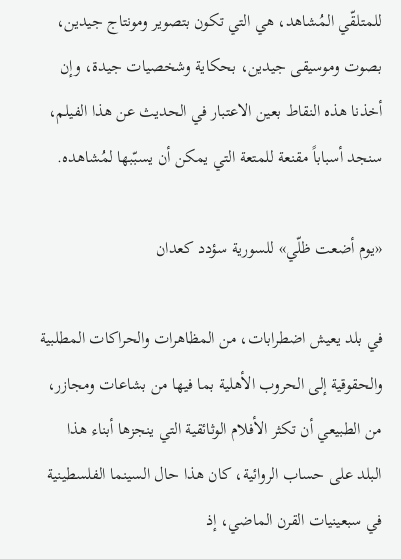للمتلقّي المُشاهد، هي التي تكون بتصوير ومونتاج جيدين، بصوت وموسيقى جيدين، بحكاية وشخصيات جيدة، وإن أخذنا هذه النقاط بعين الاعتبار في الحديث عن هذا الفيلم، سنجد أسباباً مقنعة للمتعة التي يمكن أن يسبّبها لمُشاهده.

«يوم أضعت ظلّي» للسورية سؤدد كعدان

في بلد يعيش اضطرابات، من المظاهرات والحراكات المطلبية والحقوقية إلى الحروب الأهلية بما فيها من بشاعات ومجازر، من الطبيعي أن تكثر الأفلام الوثائقية التي ينجزها أبناء هذا البلد على حساب الروائية، كان هذا حال السينما الفلسطينية في سبعينيات القرن الماضي، إذ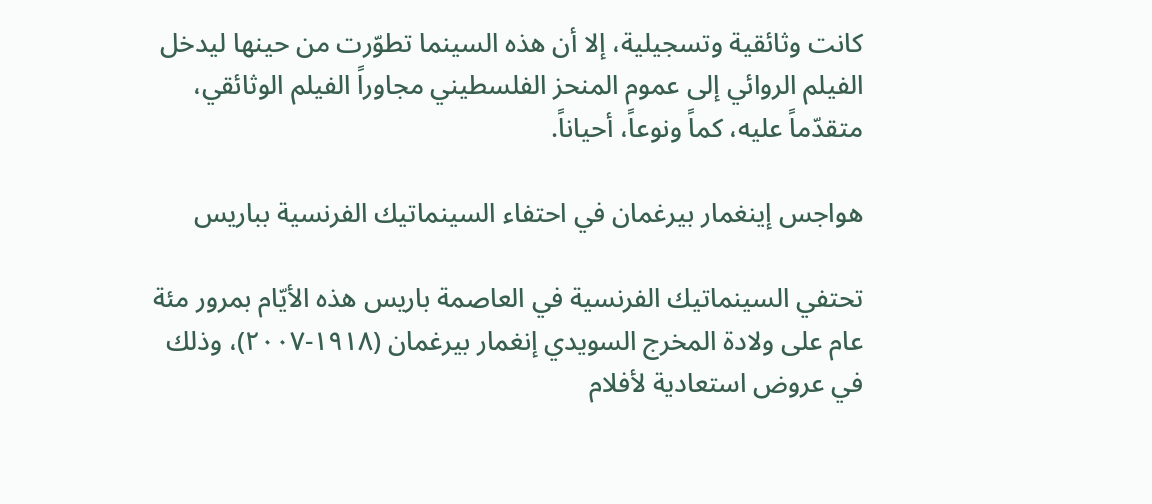كانت وثائقية وتسجيلية، إلا أن هذه السينما تطوّرت من حينها ليدخل الفيلم الروائي إلى عموم المنحز الفلسطيني مجاوراً الفيلم الوثائقي، متقدّماً عليه، كماً ونوعاً، أحياناً.

هواجس إينغمار بيرغمان في احتفاء السينماتيك الفرنسية بباريس

تحتفي السينماتيك الفرنسية في العاصمة باريس هذه الأيّام بمرور مئة عام على ولادة المخرج السويدي إنغمار بيرغمان (١٩١٨-٢٠٠٧)، وذلك في عروض استعادية لأفلام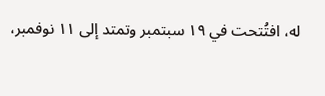له، افتُتحت في ١٩ سبتمبر وتمتد إلى ١١ نوفمبر،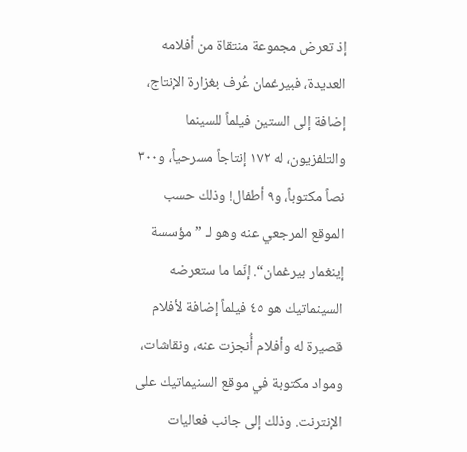إذ تعرض مجموعة منتقاة من أفلامه العديدة، فبيرغمان عُرف بغزارة الإنتاج، إضافة إلى الستين فيلماً للسينما والتلفزيون، له ١٧٢ إنتاجاً مسرحياً، و٣٠٠ نصاً مكتوباً، و٩ أطفال! وذلك حسب الموقع المرجعي عنه وهو لـ ”مؤسسة إينغمار بيرغمان“. إنّما ما ستعرضه السينماتيك هو ٤٥ فيلماً إضافة لأفلام قصيرة له وأفلام أُنجزت عنه، ونقاشات، ومواد مكتوبة في موقع السنيماتيك على الإنترنت. وذلك إلى جانب فعاليات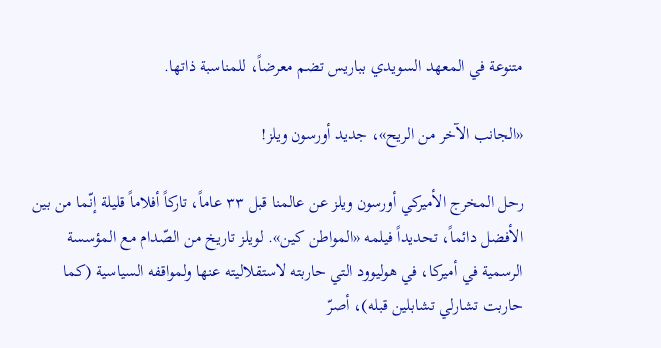متنوعة في المعهد السويدي بباريس تضم معرضاً، للمناسبة ذاتها.

«الجانب الآخر من الريح»، جديد أورسون ويلز!

رحل المخرج الأميركي أورسون ويلز عن عالمنا قبل ٣٣ عاماً، تاركاً أفلاماً قليلة إنّما من بين الأفضل دائماً، تحديداً فيلمه «المواطن كين». لويلز تاريخ من الصّدام مع المؤسسة الرسمية في أميركا، في هوليوود التي حاربته لاستقلاليته عنها ولمواقفه السياسية (كما حاربت تشارلي تشابلين قبله)، أصرّ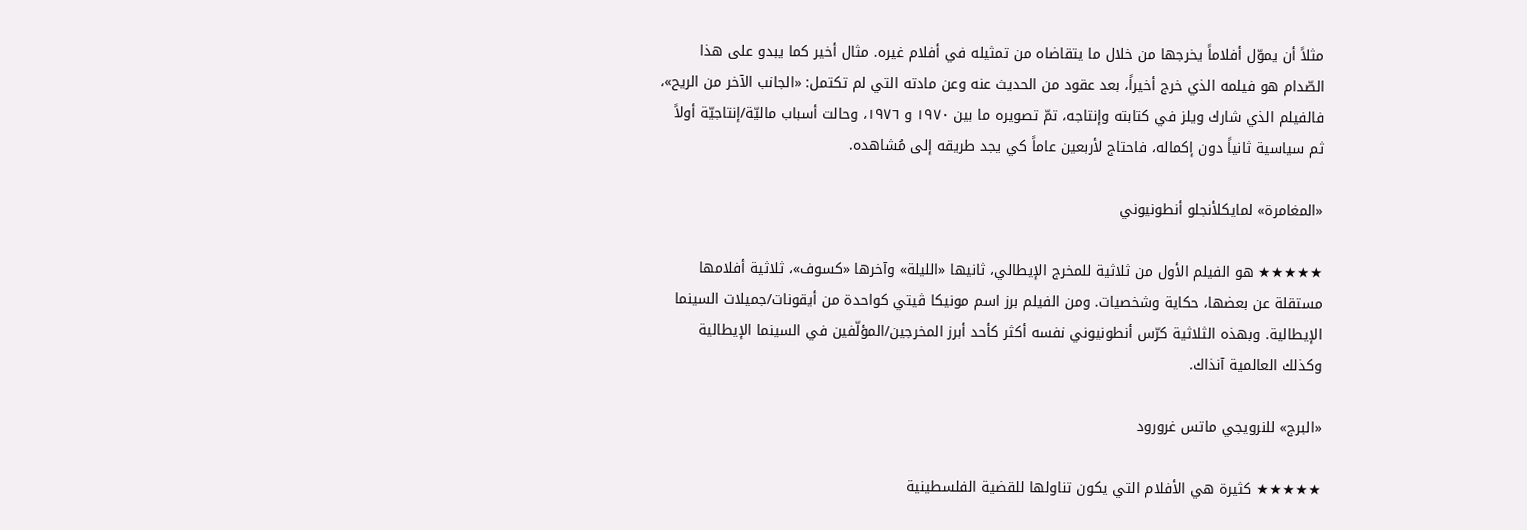مثلاً أن يموّل أفلاماً يخرجها من خلال ما يتقاضاه من تمثيله في أفلام غيره. مثال أخير كما يبدو على هذا الصّدام هو فيلمه الذي خرج أخيراً، بعد عقود من الحديث عنه وعن مادته التي لم تكتمل: «الجانب الآخر من الريح»، فالفيلم الذي شارك ويلز في كتابته وإنتاجه، تمّ تصويره ما بين ١٩٧٠ و ١٩٧٦، وحالت أسباب ماليّة/إنتاجيّة أولاً ثم سياسية ثانياً دون إكماله، فاحتاج لأربعين عاماً كي يجد طريقه إلى مُشاهده.

«المغامرة» لمايكلأنجلو أنطونيوني

★★★★★ هو الفيلم الأول من ثلاثية للمخرج الإيطالي، ثانيها «الليلة» وآخرها «كسوف»، ثلاثية أفلامها مستقلة عن بعضها، حكاية وشخصيات. ومن الفيلم برز اسم مونيكا ڤيتي كواحدة من أيقونات/جميلات السينما الإيطالية. وبهذه الثلاثية كرّس أنطونيوني نفسه أكثر كأحد أبرز المخرجين/المؤلّفين في السينما الإيطالية وكذلك العالمية آنذاك.

«البرج» للنرويجي ماتس غرورود

★★★★★ كثيرة هي الأفلام التي يكون تناولها للقضية الفلسطينية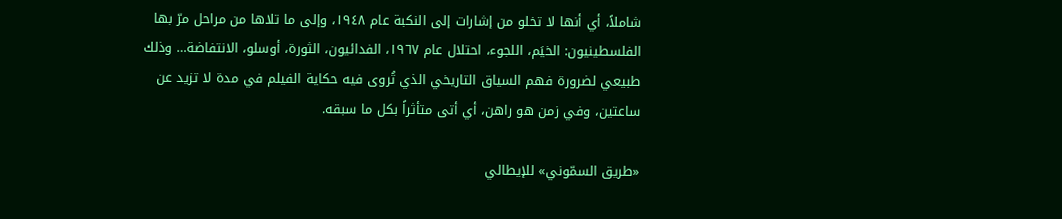شاملاً، أي أنها لا تخلو من إشارات إلى النكبة عام ١٩٤٨، وإلى ما تلاها من مراحل مرّ بها الفلسطينيون: الخيَم، اللجوء، احتلال عام ١٩٦٧، الفدائيون، الثورة، أوسلو، الانتفاضة… وذلك طبيعي لضرورة فهم السياق التاريخي الذي تُروى فيه حكاية الفيلم في مدة لا تزيد عن ساعتين، وفي زمن هو راهن، أي أتى متأثراً بكل ما سبقه.

«طريق السمّوني» للإيطالي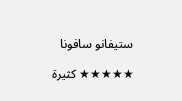ستيفانو سافونا

★★★★★ كثيرة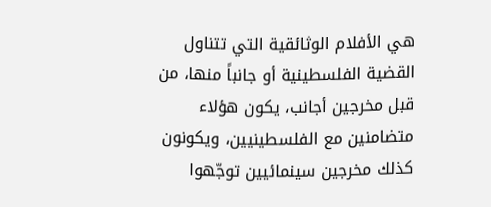هي الأفلام الوثائقية التي تتناول القضية الفلسطينية أو جانباً منها، من قبل مخرجين أجانب، يكون هؤلاء متضامنين مع الفلسطينيين، ويكونون كذلك مخرجين سينمائيين توجّهوا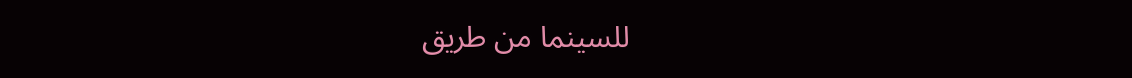للسينما من طريق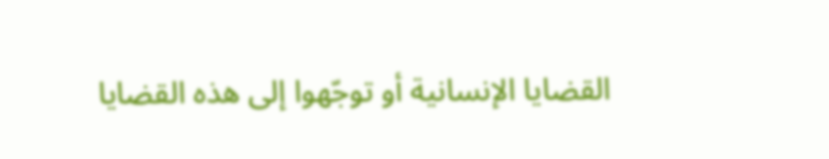القضايا الإنسانية أو توجّهوا إلى هذه القضايا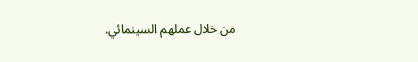من خلال عملهم السينمائي.